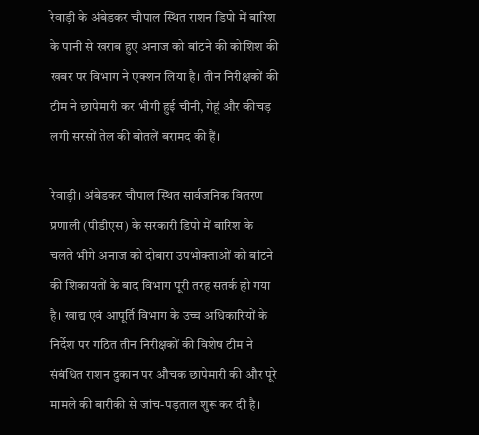रेवाड़ी के अंबेडकर चौपाल स्थित राशन डिपो में बारिश के पानी से खराब हुए अनाज को बांटने की कोशिश की खबर पर विभाग ने एक्शन लिया है। तीन निरीक्षकों की टीम ने छापेमारी कर भीगी हुई चीनी, गेहूं और कीचड़ लगी सरसों तेल की बोतलें बरामद की हैं।

रेवाड़ी। अंबेडकर चौपाल स्थित सार्वजनिक वितरण प्रणाली (पीडीएस) के सरकारी डिपो में बारिश के चलते भीगे अनाज को दोबारा उपभोक्ताओं को बांटने की शिकायतों के बाद विभाग पूरी तरह सतर्क हो गया है। खाद्य एवं आपूर्ति विभाग के उच्च अधिकारियों के निर्देश पर गठित तीन निरीक्षकों की विशेष टीम ने संबंधित राशन दुकान पर औचक छापेमारी की और पूरे मामले की बारीकी से जांच-पड़ताल शुरू कर दी है।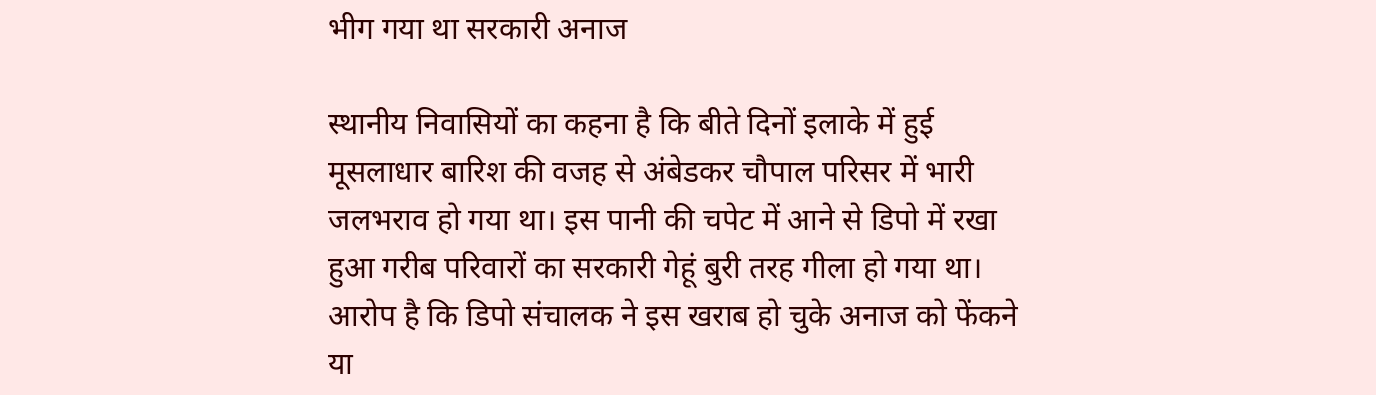भीग गया था सरकारी अनाज

स्थानीय निवासियों का कहना है कि बीते दिनों इलाके में हुई मूसलाधार बारिश की वजह से अंबेडकर चौपाल परिसर में भारी जलभराव हो गया था। इस पानी की चपेट में आने से डिपो में रखा हुआ गरीब परिवारों का सरकारी गेहूं बुरी तरह गीला हो गया था। आरोप है कि डिपो संचालक ने इस खराब हो चुके अनाज को फेंकने या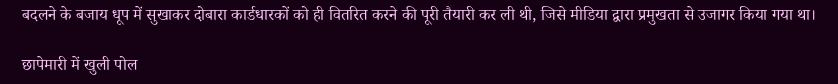बदलने के बजाय धूप में सुखाकर दोबारा कार्डधारकों को ही वितरित करने की पूरी तैयारी कर ली थी, जिसे मीडिया द्वारा प्रमुखता से उजागर किया गया था।

छापेमारी में खुली पोल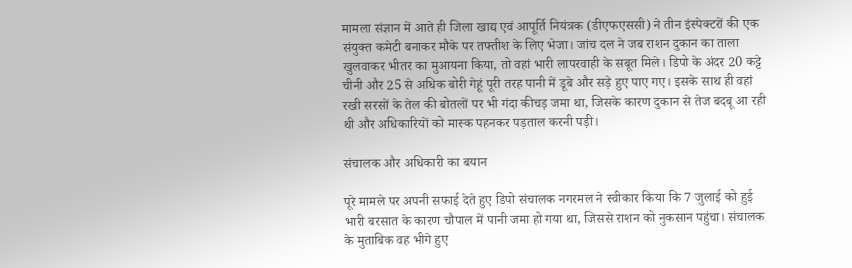मामला संज्ञान में आते ही जिला खाद्य एवं आपूर्ति नियंत्रक (डीएफएससी) ने तीन इंस्पेक्टरों की एक संयुक्त कमेटी बनाकर मौके पर तफ्तीश के लिए भेजा। जांच दल ने जब राशन दुकान का ताला खुलवाकर भीतर का मुआयना किया, तो वहां भारी लापरवाही के सबूत मिले। डिपो के अंदर 20 कट्टे चीनी और 25 से अधिक बोरी गेहूं पूरी तरह पानी में डूबे और सड़े हुए पाए गए। इसके साथ ही वहां रखी सरसों के तेल की बोतलों पर भी गंदा कीचड़ जमा था, जिसके कारण दुकान से तेज बदबू आ रही थी और अधिकारियों को मास्क पहनकर पड़ताल करनी पड़ी।

संचालक और अधिकारी का बयान

पूरे मामले पर अपनी सफाई देते हुए डिपो संचालक नगरमल ने स्वीकार किया कि 7 जुलाई को हुई भारी बरसात के कारण चौपाल में पानी जमा हो गया था, जिससे राशन को नुकसान पहुंचा। संचालक के मुताबिक वह भीगे हुए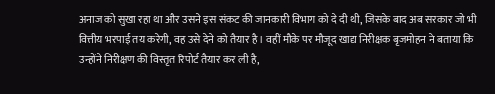अनाज को सुखा रहा था और उसने इस संकट की जानकारी विभाग को दे दी थी, जिसके बाद अब सरकार जो भी वित्तीय भरपाई तय करेगी, वह उसे देने को तैयार है। वहीं मौके पर मौजूद खाद्य निरीक्षक बृजमोहन ने बताया कि उन्होंने निरीक्षण की विस्तृत रिपोर्ट तैयार कर ली है,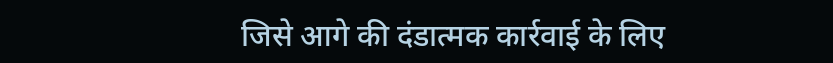जिसे आगे की दंडात्मक कार्रवाई के लिए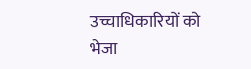उच्चाधिकारियों को भेजा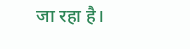जा रहा है।